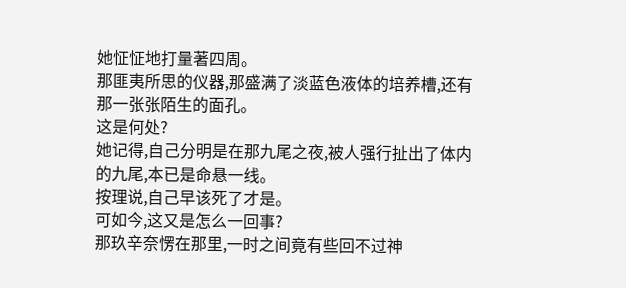她怔怔地打量著四周。
那匪夷所思的仪器,那盛满了淡蓝色液体的培养槽,还有那一张张陌生的面孔。
这是何处?
她记得,自己分明是在那九尾之夜,被人强行扯出了体内的九尾,本已是命悬一线。
按理说,自己早该死了才是。
可如今,这又是怎么一回事?
那玖辛奈愣在那里,一时之间竟有些回不过神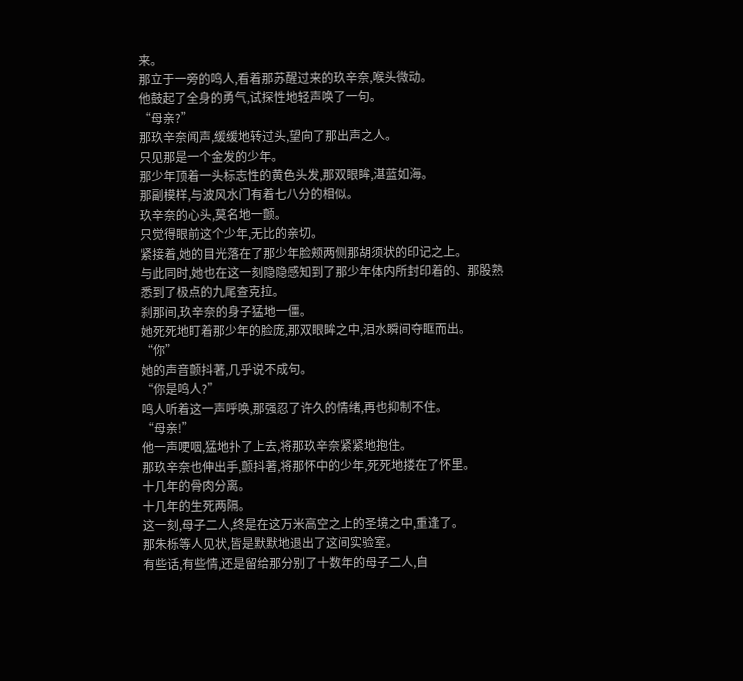来。
那立于一旁的鸣人,看着那苏醒过来的玖辛奈,喉头微动。
他鼓起了全身的勇气,试探性地轻声唤了一句。
“母亲?”
那玖辛奈闻声,缓缓地转过头,望向了那出声之人。
只见那是一个金发的少年。
那少年顶着一头标志性的黄色头发,那双眼眸,湛蓝如海。
那副模样,与波风水门有着七八分的相似。
玖辛奈的心头,莫名地一颤。
只觉得眼前这个少年,无比的亲切。
紧接着,她的目光落在了那少年脸颊两侧那胡须状的印记之上。
与此同时,她也在这一刻隐隐感知到了那少年体内所封印着的、那股熟悉到了极点的九尾查克拉。
刹那间,玖辛奈的身子猛地一僵。
她死死地盯着那少年的脸庞,那双眼眸之中,泪水瞬间夺眶而出。
“你”
她的声音颤抖著,几乎说不成句。
“你是鸣人?”
鸣人听着这一声呼唤,那强忍了许久的情绪,再也抑制不住。
“母亲!”
他一声哽咽,猛地扑了上去,将那玖辛奈紧紧地抱住。
那玖辛奈也伸出手,颤抖著,将那怀中的少年,死死地搂在了怀里。
十几年的骨肉分离。
十几年的生死两隔。
这一刻,母子二人,终是在这万米高空之上的圣境之中,重逢了。
那朱栎等人见状,皆是默默地退出了这间实验室。
有些话,有些情,还是留给那分别了十数年的母子二人,自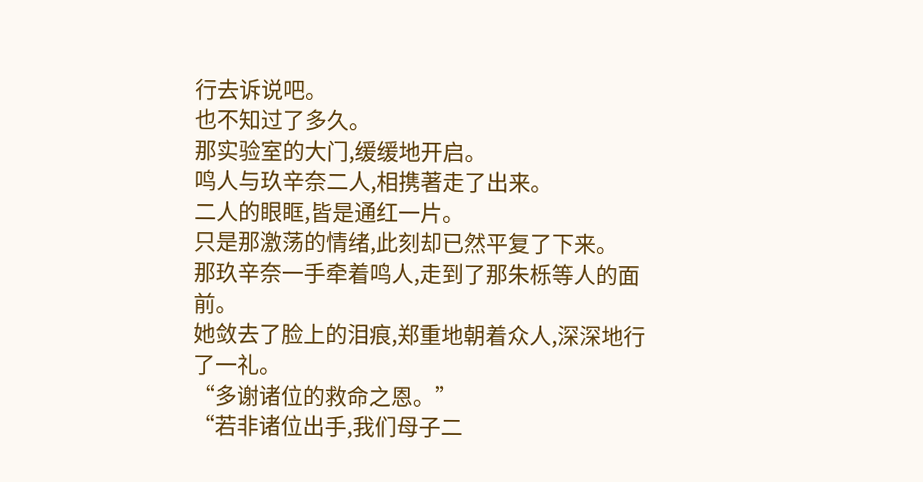行去诉说吧。
也不知过了多久。
那实验室的大门,缓缓地开启。
鸣人与玖辛奈二人,相携著走了出来。
二人的眼眶,皆是通红一片。
只是那激荡的情绪,此刻却已然平复了下来。
那玖辛奈一手牵着鸣人,走到了那朱栎等人的面前。
她敛去了脸上的泪痕,郑重地朝着众人,深深地行了一礼。
“多谢诸位的救命之恩。”
“若非诸位出手,我们母子二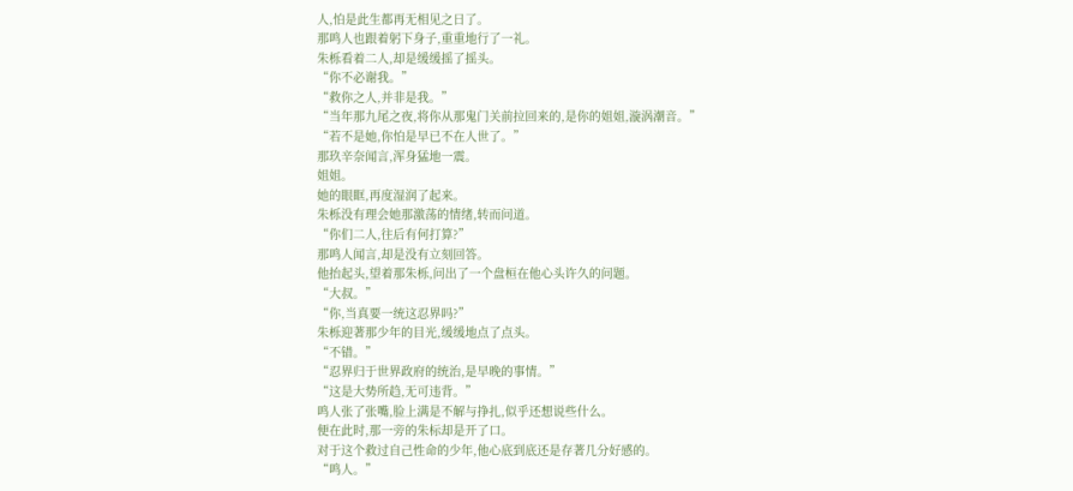人,怕是此生都再无相见之日了。
那鸣人也跟着躬下身子,重重地行了一礼。
朱栎看着二人,却是缓缓摇了摇头。
“你不必谢我。”
“救你之人,并非是我。”
“当年那九尾之夜,将你从那鬼门关前拉回来的,是你的姐姐,漩涡潮音。”
“若不是她,你怕是早已不在人世了。”
那玖辛奈闻言,浑身猛地一震。
姐姐。
她的眼眶,再度湿润了起来。
朱栎没有理会她那激荡的情绪,转而问道。
“你们二人,往后有何打算?”
那鸣人闻言,却是没有立刻回答。
他抬起头,望着那朱栎,问出了一个盘桓在他心头许久的问题。
“大叔。”
“你,当真要一统这忍界吗?”
朱栎迎著那少年的目光,缓缓地点了点头。
“不错。”
“忍界归于世界政府的统治,是早晚的事情。”
“这是大势所趋,无可违背。”
鸣人张了张嘴,脸上满是不解与挣扎,似乎还想说些什么。
便在此时,那一旁的朱标却是开了口。
对于这个救过自己性命的少年,他心底到底还是存著几分好感的。
“鸣人。”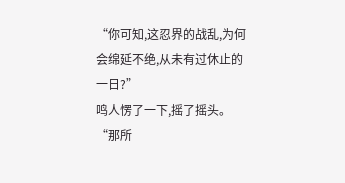“你可知,这忍界的战乱,为何会绵延不绝,从未有过休止的一日?”
鸣人愣了一下,摇了摇头。
“那所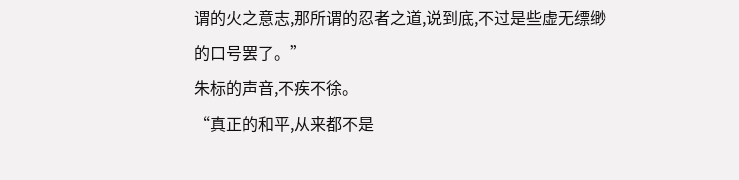谓的火之意志,那所谓的忍者之道,说到底,不过是些虚无缥缈的口号罢了。”
朱标的声音,不疾不徐。
“真正的和平,从来都不是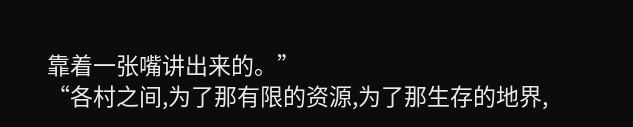靠着一张嘴讲出来的。”
“各村之间,为了那有限的资源,为了那生存的地界,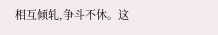相互倾轧,争斗不休。这